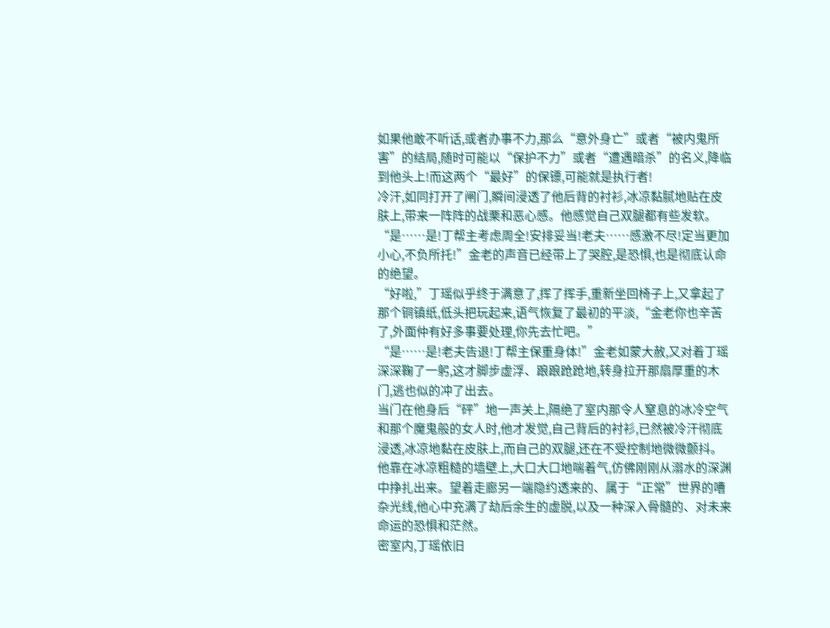如果他敢不听话,或者办事不力,那么“意外身亡”或者“被内鬼所害”的结局,随时可能以“保护不力”或者“遭遇暗杀”的名义,降临到他头上!而这两个“最好”的保镖,可能就是执行者!
冷汗,如同打开了闸门,瞬间浸透了他后背的衬衫,冰凉黏腻地贴在皮肤上,带来一阵阵的战栗和恶心感。他感觉自己双腿都有些发软。
“是……是!丁帮主考虑周全!安排妥当!老夫……感激不尽!定当更加小心,不负所托!”金老的声音已经带上了哭腔,是恐惧,也是彻底认命的绝望。
“好啦,”丁瑶似乎终于满意了,挥了挥手,重新坐回椅子上,又拿起了那个铜镇纸,低头把玩起来,语气恢复了最初的平淡,“金老你也辛苦了,外面仲有好多事要处理,你先去忙吧。”
“是……是!老夫告退!丁帮主保重身体!”金老如蒙大赦,又对着丁瑶深深鞠了一躬,这才脚步虚浮、踉踉跄跄地,转身拉开那扇厚重的木门,逃也似的冲了出去。
当门在他身后“砰”地一声关上,隔绝了室内那令人窒息的冰冷空气和那个魔鬼般的女人时,他才发觉,自己背后的衬衫,已然被冷汗彻底浸透,冰凉地黏在皮肤上,而自己的双腿,还在不受控制地微微颤抖。
他靠在冰凉粗糙的墙壁上,大口大口地喘着气,仿佛刚刚从溺水的深渊中挣扎出来。望着走廊另一端隐约透来的、属于“正常”世界的嘈杂光线,他心中充满了劫后余生的虚脱,以及一种深入骨髓的、对未来命运的恐惧和茫然。
密室内,丁瑶依旧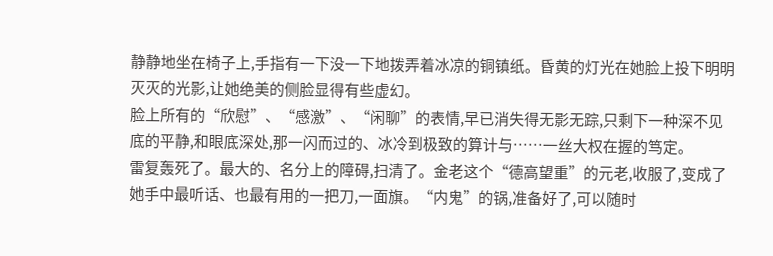静静地坐在椅子上,手指有一下没一下地拨弄着冰凉的铜镇纸。昏黄的灯光在她脸上投下明明灭灭的光影,让她绝美的侧脸显得有些虚幻。
脸上所有的“欣慰”、“感激”、“闲聊”的表情,早已消失得无影无踪,只剩下一种深不见底的平静,和眼底深处,那一闪而过的、冰冷到极致的算计与……一丝大权在握的笃定。
雷复轰死了。最大的、名分上的障碍,扫清了。金老这个“德高望重”的元老,收服了,变成了她手中最听话、也最有用的一把刀,一面旗。“内鬼”的锅,准备好了,可以随时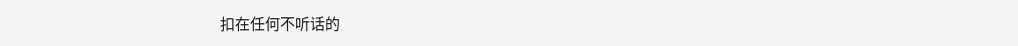扣在任何不听话的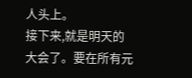人头上。
接下来,就是明天的大会了。要在所有元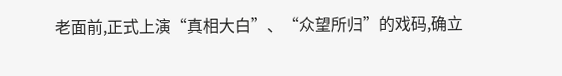老面前,正式上演“真相大白”、“众望所归”的戏码,确立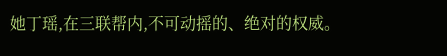她丁瑶,在三联帮内,不可动摇的、绝对的权威。